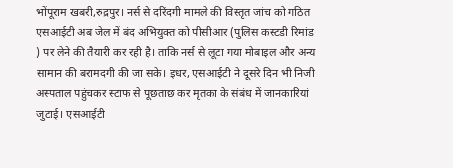भोंपूराम खबरी,रुद्रपुर। नर्स से दरिंदगी मामले की विस्तृत जांच को गठित एसआईटी अब जेल में बंद अभियुक्त को पीसीआर (पुलिस कस्टडी रिमांड ) पर लेने की तैयारी कर रही है। ताकि नर्स से लूटा गया मोबाइल और अन्य सामान की बरामदगी की जा सके। इधर, एसआईटी ने दूसरे दिन भी निजी अस्पताल पहुंचकर स्टाफ से पूछताछ कर मृतका के संबंध में जानकारियां जुटाई। एसआईटी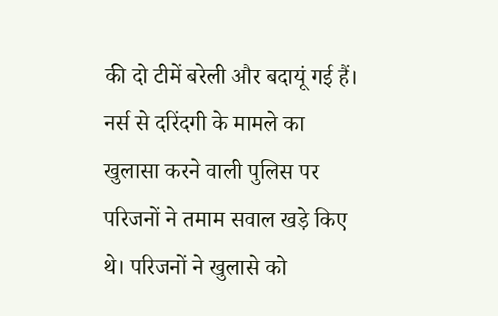की दो टीमें बरेली और बदायूं गई हैं।
नर्स से दरिंदगी के मामले का खुलासा करने वाली पुलिस पर परिजनों ने तमाम सवाल खड़े किए थे। परिजनों ने खुलासे को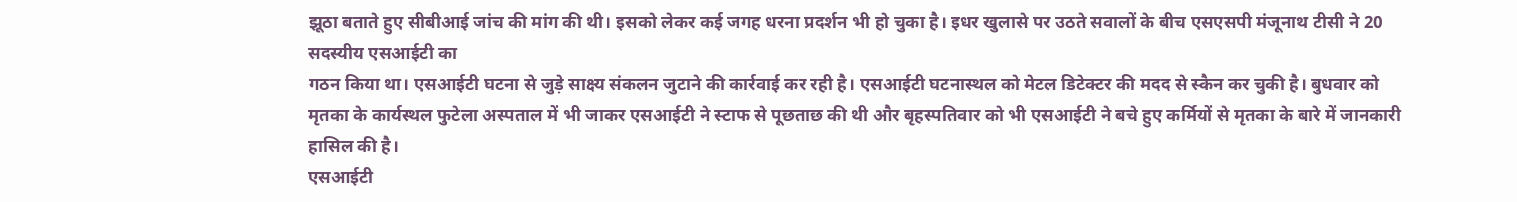झूठा बताते हुए सीबीआई जांच की मांग की थी। इसको लेकर कई जगह धरना प्रदर्शन भी हो चुका है। इधर खुलासे पर उठते सवालों के बीच एसएसपी मंजूनाथ टीसी ने 20 सदस्यीय एसआईटी का
गठन किया था। एसआईटी घटना से जुड़े साक्ष्य संकलन जुटाने की कार्रवाई कर रही है। एसआईटी घटनास्थल को मेटल डिटेक्टर की मदद से स्कैन कर चुकी है। बुधवार को मृतका के कार्यस्थल फुटेला अस्पताल में भी जाकर एसआईटी ने स्टाफ से पूछताछ की थी और बृहस्पतिवार को भी एसआईटी ने बचे हुए कर्मियों से मृतका के बारे में जानकारी हासिल की है।
एसआईटी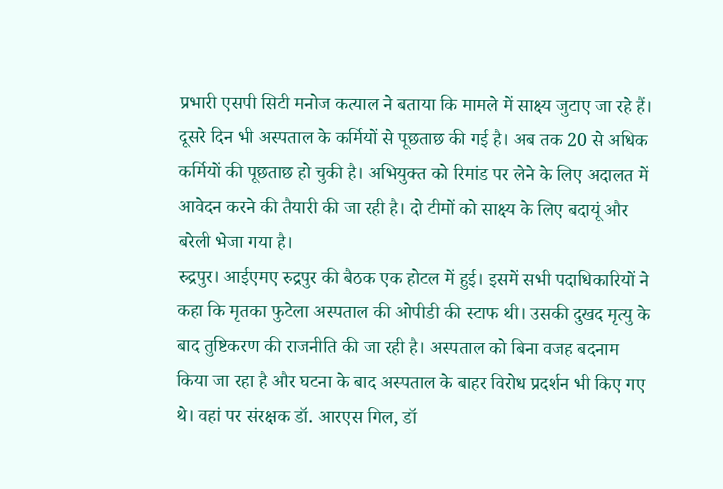प्रभारी एसपी सिटी मनोज कत्याल ने बताया कि मामले में साक्ष्य जुटाए जा रहे हैं। दूसरे दिन भी अस्पताल के कर्मियों से पूछताछ की गई है। अब तक 20 से अधिक कर्मियों की पूछताछ हो चुकी है। अभियुक्त को रिमांड पर लेने के लिए अदालत में आवेदन करने की तैयारी की जा रही है। दो टीमों को साक्ष्य के लिए बदायूं और बरेली भेजा गया है।
रुद्रपुर। आईएमए रुद्रपुर की बैठक एक होटल में हुई। इसमें सभी पदाधिकारियों ने कहा कि मृतका फुटेला अस्पताल की ओपीडी की स्टाफ थी। उसकी दुखद मृत्यु के बाद तुष्टिकरण की राजनीति की जा रही है। अस्पताल को बिना वजह बदनाम किया जा रहा है और घटना के बाद अस्पताल के बाहर विरोध प्रदर्शन भी किए गए थे। वहां पर संरक्षक डॉ. आरएस गिल, डॉ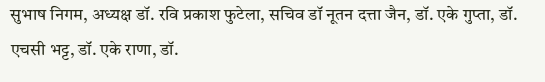सुभाष निगम, अध्यक्ष डॉ. रवि प्रकाश फुटेला, सचिव डॉ नूतन दत्ता जैन, डॉ. एके गुप्ता, डॉ. एचसी भट्ट, डॉ. एके राणा, डॉ.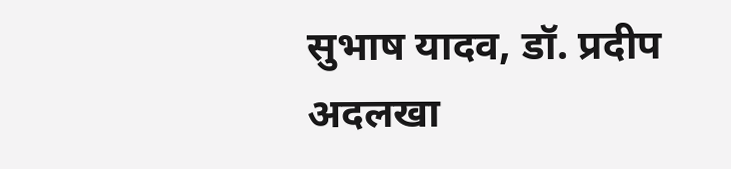सुभाष यादव, डॉ. प्रदीप अदलखा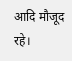आदि मौजूद रहे।